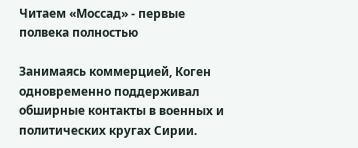Читаем «Моссад» - первые полвека полностью

Занимаясь коммерцией, Коген одновременно поддерживал обширные контакты в военных и политических кругах Сирии.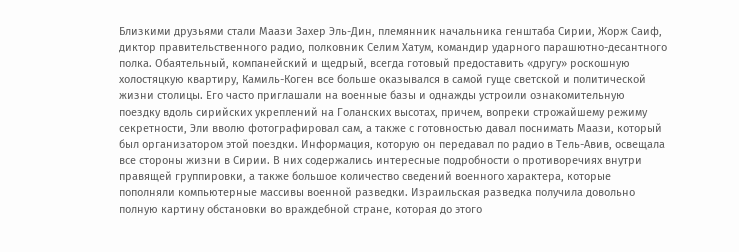Близкими друзьями стали Маази Захер Эль-Дин, племянник начальника генштаба Сирии, Жорж Саиф, диктор правительственного радио, полковник Селим Хатум, командир ударного парашютно-десантного полка. Обаятельный, компанейский и щедрый, всегда готовый предоставить «другу» роскошную холостяцкую квартиру, Камиль-Коген все больше оказывался в самой гуще светской и политической жизни столицы. Его часто приглашали на военные базы и однажды устроили ознакомительную поездку вдоль сирийских укреплений на Голанских высотах, причем, вопреки строжайшему режиму секретности, Эли вволю фотографировал сам, а также с готовностью давал поснимать Маази, который был организатором этой поездки. Информация, которую он передавал по радио в Тель-Авив, освещала все стороны жизни в Сирии. В них содержались интересные подробности о противоречиях внутри правящей группировки, а также большое количество сведений военного характера, которые пополняли компьютерные массивы военной разведки. Израильская разведка получила довольно полную картину обстановки во враждебной стране, которая до этого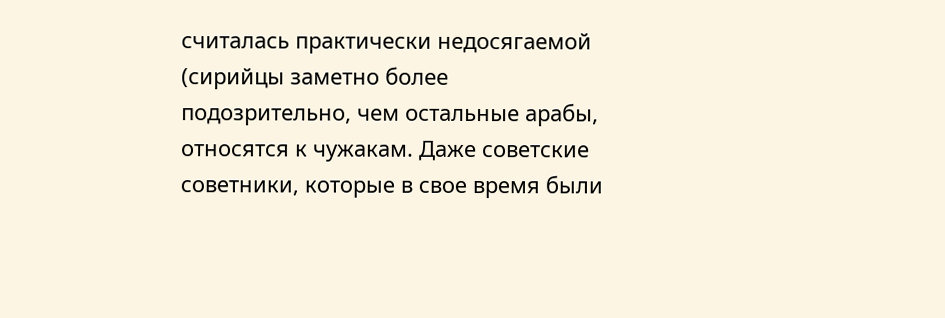считалась практически недосягаемой (сирийцы заметно более подозрительно, чем остальные арабы, относятся к чужакам. Даже советские советники, которые в свое время были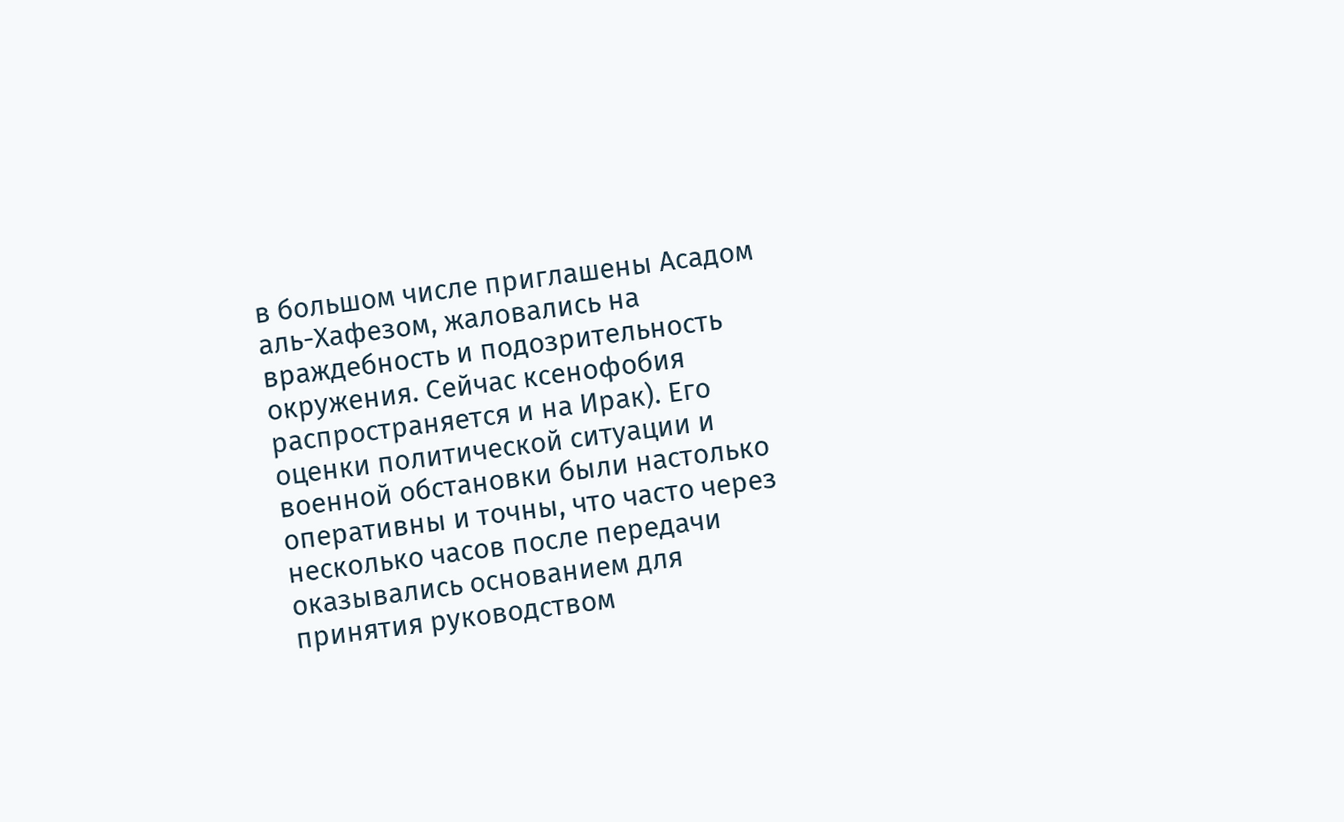в большом числе приглашены Асадом аль-Хафезом, жаловались на враждебность и подозрительность окружения. Сейчас ксенофобия распространяется и на Ирак). Его оценки политической ситуации и военной обстановки были настолько оперативны и точны, что часто через несколько часов после передачи оказывались основанием для принятия руководством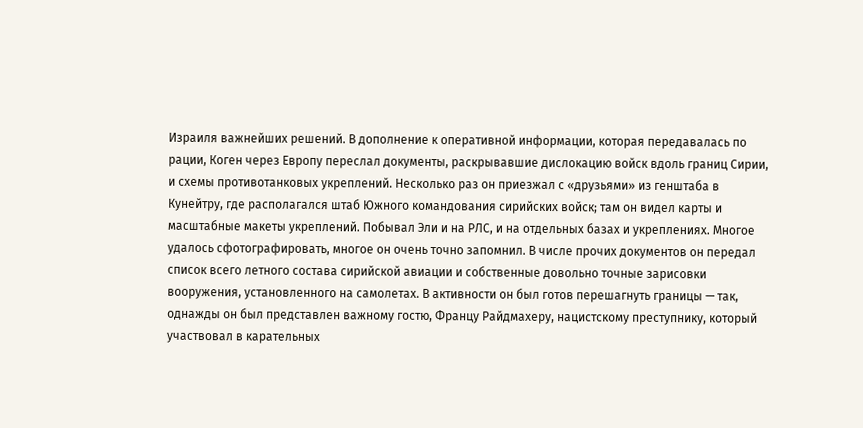Израиля важнейших решений. В дополнение к оперативной информации, которая передавалась по рации, Коген через Европу переслал документы, раскрывавшие дислокацию войск вдоль границ Сирии, и схемы противотанковых укреплений. Несколько раз он приезжал с «друзьями» из генштаба в Кунейтру, где располагался штаб Южного командования сирийских войск; там он видел карты и масштабные макеты укреплений. Побывал Эли и на РЛС, и на отдельных базах и укреплениях. Многое удалось сфотографировать, многое он очень точно запомнил. В числе прочих документов он передал список всего летного состава сирийской авиации и собственные довольно точные зарисовки вооружения, установленного на самолетах. В активности он был готов перешагнуть границы — так, однажды он был представлен важному гостю, Францу Райдмахеру, нацистскому преступнику, который участвовал в карательных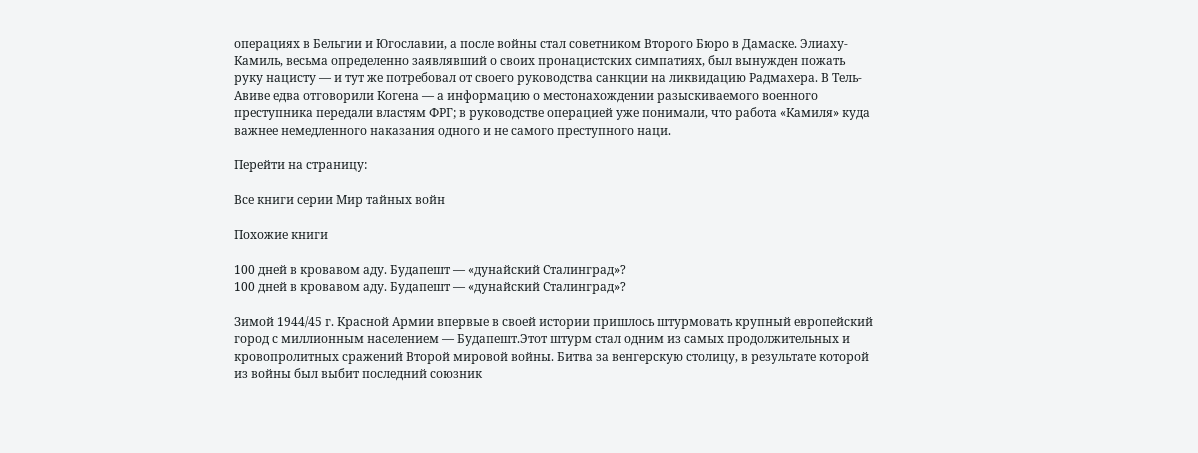операциях в Бельгии и Югославии, а после войны стал советником Второго Бюро в Дамаске. Элиаху-Камиль, весьма определенно заявлявший о своих пронацистских симпатиях, был вынужден пожать руку нацисту — и тут же потребовал от своего руководства санкции на ликвидацию Радмахера. В Тель-Авиве едва отговорили Когена — а информацию о местонахождении разыскиваемого военного преступника передали властям ФРГ; в руководстве операцией уже понимали, что работа «Камиля» куда важнее немедленного наказания одного и не самого преступного наци.

Перейти на страницу:

Все книги серии Мир тайных войн

Похожие книги

100 дней в кровавом аду. Будапешт — «дунайский Сталинград»?
100 дней в кровавом аду. Будапешт — «дунайский Сталинград»?

Зимой 1944/45 г. Красной Армии впервые в своей истории пришлось штурмовать крупный европейский город с миллионным населением — Будапешт.Этот штурм стал одним из самых продолжительных и кровопролитных сражений Второй мировой войны. Битва за венгерскую столицу, в результате которой из войны был выбит последний союзник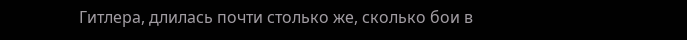Гитлера, длилась почти столько же, сколько бои в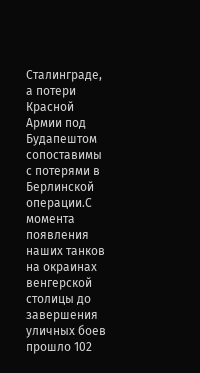Сталинграде, а потери Красной Армии под Будапештом сопоставимы с потерями в Берлинской операции.С момента появления наших танков на окраинах венгерской столицы до завершения уличных боев прошло 102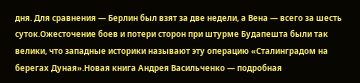дня. Для сравнения — Берлин был взят за две недели, а Вена — всего за шесть суток.Ожесточение боев и потери сторон при штурме Будапешта были так велики, что западные историки называют эту операцию «Сталинградом на берегах Дуная».Новая книга Андрея Васильченко — подробная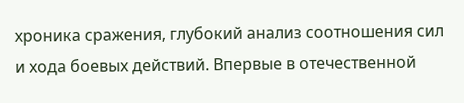хроника сражения, глубокий анализ соотношения сил и хода боевых действий. Впервые в отечественной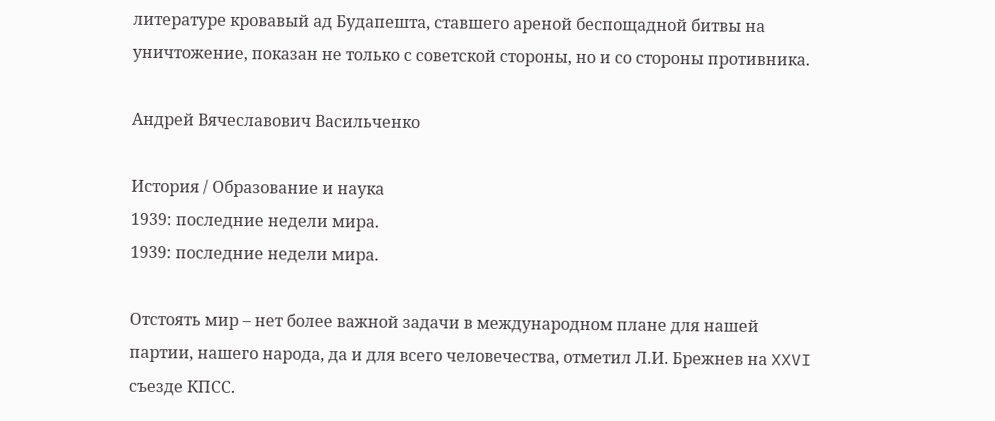литературе кровавый ад Будапешта, ставшего ареной беспощадной битвы на уничтожение, показан не только с советской стороны, но и со стороны противника.

Андрей Вячеславович Васильченко

История / Образование и наука
1939: последние недели мира.
1939: последние недели мира.

Отстоять мир – нет более важной задачи в международном плане для нашей партии, нашего народа, да и для всего человечества, отметил Л.И. Брежнев на XXVI съезде КПСС.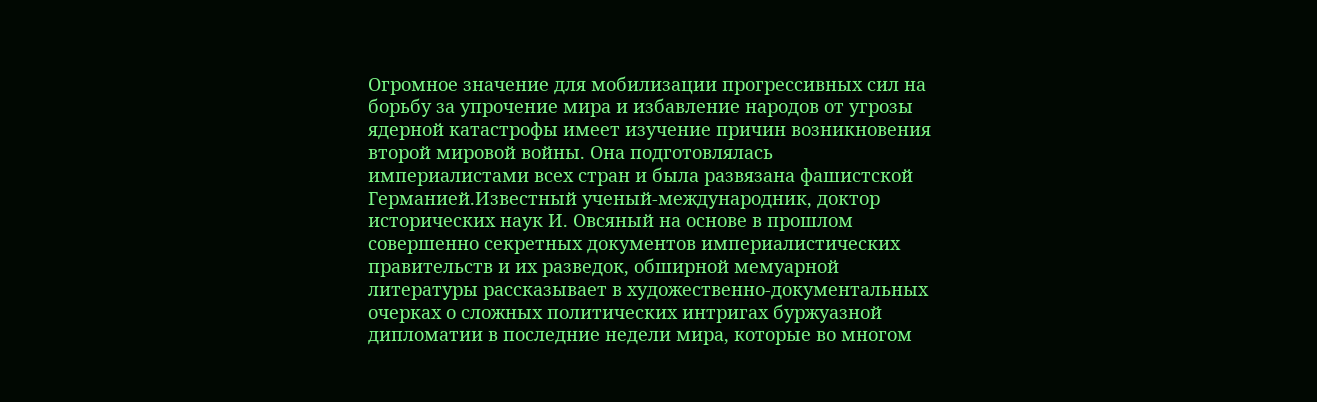Огромное значение для мобилизации прогрессивных сил на борьбу за упрочение мира и избавление народов от угрозы ядерной катастрофы имеет изучение причин возникновения второй мировой войны. Она подготовлялась империалистами всех стран и была развязана фашистской Германией.Известный ученый-международник, доктор исторических наук И. Овсяный на основе в прошлом совершенно секретных документов империалистических правительств и их разведок, обширной мемуарной литературы рассказывает в художественно-документальных очерках о сложных политических интригах буржуазной дипломатии в последние недели мира, которые во многом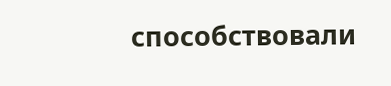способствовали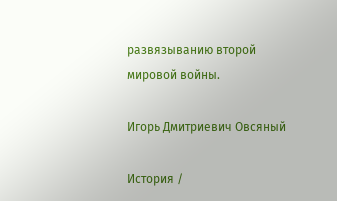развязыванию второй мировой войны.

Игорь Дмитриевич Овсяный

История /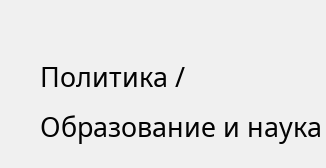Политика / Образование и наука